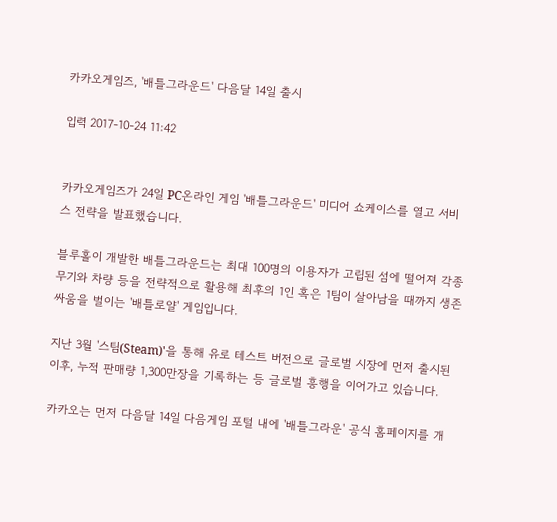카카오게임즈, '배틀그라운드' 다음달 14일 출시

입력 2017-10-24 11:42


카카오게임즈가 24일 PC온라인 게임 '배틀그라운드' 미디어 쇼케이스를 열고 서비스 전략을 발표했습니다.

블루홀이 개발한 배틀그라운드는 최대 100명의 이용자가 고립된 섬에 떨어져 각종 무기와 차량 등을 전략적으로 활용해 최후의 1인 혹은 1팀이 살아남을 때까지 생존 싸움을 벌이는 '배틀로얄' 게임입니다.

지난 3월 '스팀(Steam)'을 통해 유로 테스트 버전으로 글로벌 시장에 먼저 출시된 이후, 누적 판매량 1,300만장을 기록하는 등 글로벌 흥행을 이어가고 있습니다.

카카오는 먼저 다음달 14일 다음게임 포털 내에 '배틀그라운' 공식 홈페이지를 개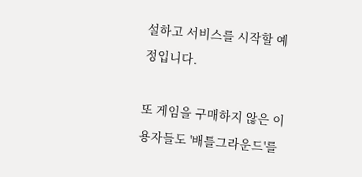설하고 서비스를 시작할 예정입니다.

또 게임을 구매하지 않은 이용자들도 '배틀그라운드'를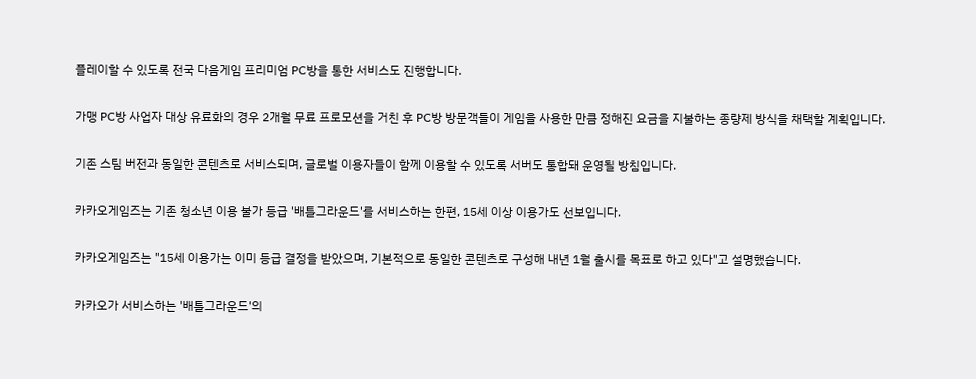플레이할 수 있도록 전국 다음게임 프리미엄 PC방을 통한 서비스도 진행합니다.

가맹 PC방 사업자 대상 유료화의 경우 2개월 무료 프로모션을 거친 후 PC방 방문객들이 게임을 사용한 만큼 정해진 요금을 지불하는 종량제 방식을 채택할 계획입니다.

기존 스팀 버전과 동일한 콘텐츠로 서비스되며, 글로벌 이용자들이 함께 이용할 수 있도록 서버도 통합돼 운영될 방침입니다.

카카오게임즈는 기존 청소년 이용 불가 등급 '배틀그라운드'를 서비스하는 한편, 15세 이상 이용가도 선보입니다.

카카오게임즈는 "15세 이용가는 이미 등급 결정을 받았으며, 기본적으로 동일한 콘텐츠로 구성해 내년 1월 출시를 목표로 하고 있다"고 설명했습니다.

카카오가 서비스하는 '배틀그라운드'의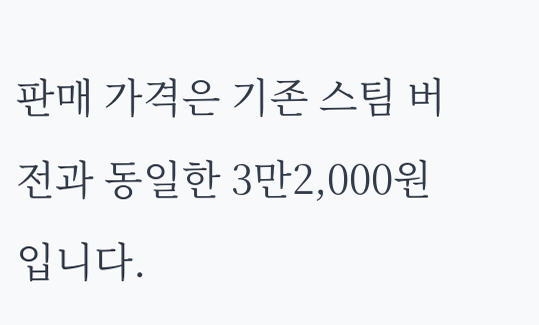판매 가격은 기존 스팀 버전과 동일한 3만2,000원입니다.